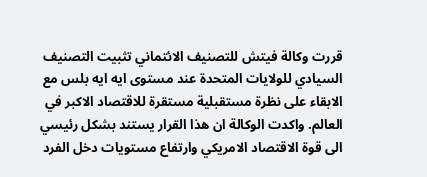قررت وكالة فيتش للتصنيف الائتماني تثبيت التصنيف السيادي للولايات المتحدة عند مستوى ايه ايه بلس مع الابقاء على نظرة مستقبلية مستقرة للاقتصاد الاكبر في العالم. واكدت الوكالة ان هذا القرار يستند بشكل رئيسي الى قوة الاقتصاد الامريكي وارتفاع مستويات دخل الفرد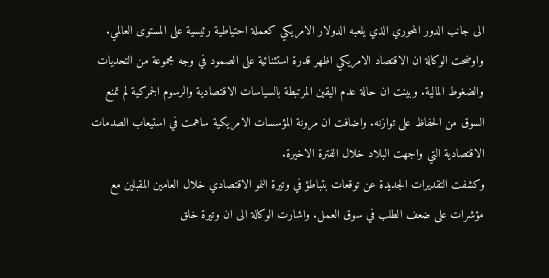الى جانب الدور المحوري الذي يلعبه الدولار الامريكي كعملة احتياطية رئيسية على المستوى العالمي.
واوضحت الوكالة ان الاقتصاد الامريكي اظهر قدرة استثنائية على الصمود في وجه مجموعة من التحديات والضغوط المالية. وبينت ان حالة عدم اليقين المرتبطة بالسياسات الاقتصادية والرسوم الجمركية لم تمنع السوق من الحفاظ على توازنه. واضافت ان مرونة المؤسسات الامريكية ساهمت في استيعاب الصدمات الاقتصادية التي واجهت البلاد خلال الفترة الاخيرة.
وكشفت التقديرات الجديدة عن توقعات بتباطؤ في وتيرة النمو الاقتصادي خلال العامين المقبلين مع مؤشرات على ضعف الطلب في سوق العمل. واشارت الوكالة الى ان وتيرة خلق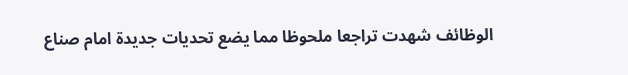الوظائف شهدت تراجعا ملحوظا مما يضع تحديات جديدة امام صناع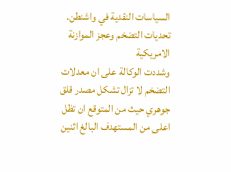السياسات النقدية في واشنطن.
تحديات التضخم وعجز الموازنة الامريكية
وشددت الوكالة على ان معدلات التضخم لا تزال تشكل مصدر قلق جوهري حيث من المتوقع ان تظل اعلى من المستهدف البالغ اثنين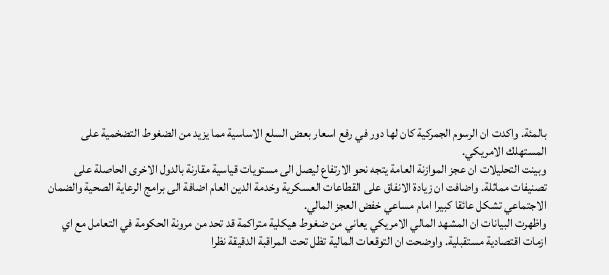بالمئة. واكدت ان الرسوم الجمركية كان لها دور في رفع اسعار بعض السلع الاساسية مما يزيد من الضغوط التضخمية على المستهلك الامريكي.
وبينت التحليلات ان عجز الموازنة العامة يتجه نحو الارتفاع ليصل الى مستويات قياسية مقارنة بالدول الاخرى الحاصلة على تصنيفات مماثلة. واضافت ان زيادة الانفاق على القطاعات العسكرية وخدمة الدين العام اضافة الى برامج الرعاية الصحية والضمان الاجتماعي تشكل عائقا كبيرا امام مساعي خفض العجز المالي.
واظهرت البيانات ان المشهد المالي الامريكي يعاني من ضغوط هيكلية متراكمة قد تحد من مرونة الحكومة في التعامل مع اي ازمات اقتصادية مستقبلية. واوضحت ان التوقعات المالية تظل تحت المراقبة الدقيقة نظرا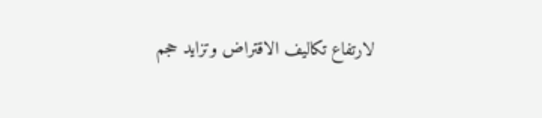لارتفاع تكاليف الاقتراض وتزايد حجم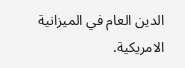الدين العام في الميزانية الامريكية.